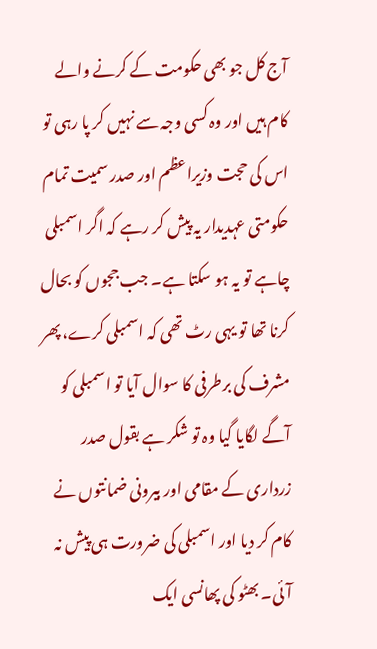آج کل جو بھی حکومت کے کرنے والے کام ہیں اور وہ کسی وجہ سے نہیں کر پا رہی تو اس کی حجت وزیراعظم اور صدر سمیت تمام حکومتی عہدیدار یہ پیش کر رہے کہ اگر اسمبلی چاہے تو یہ ہو سکتا ہے۔ جب ججوں کو بحال کرنا تھا تو یہی رٹ تھی کہ اسمبلی کرے، پھر مشرف کی برطرفی کا سوال آیا تو اسمبلی کو آگے لگایا گیا وہ تو شکر ہے بقول صدر زرداری کے مقامی اور بیرونی ضمانتوں نے کام کر دیا اور اسمبلی کی ضرورت ہی پیش نہ آئی۔ بھٹو کی پھانسی ایک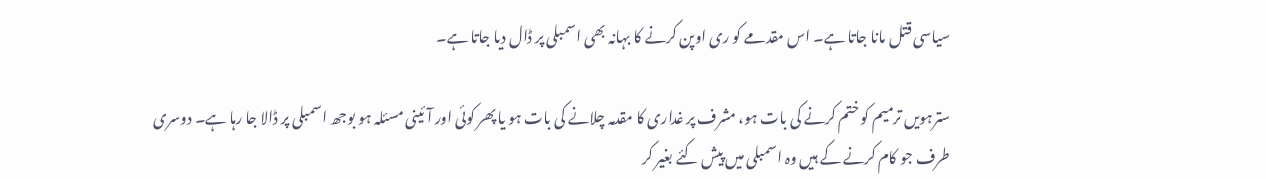سیاسی قتل مانا جاتا ہے۔ اس مقدمے کو ری اوپن کرنے کا بہانہ بھی اسمبلی پر ڈال دیا جاتا ہے۔

سترہویں ترمیم کو ختم کرنے کی بات ہو، مشرف پر غداری کا مقدمہ چلانے کی بات ہو یا پھر کوئی اور آئینی مسئلہ ہو بوجھ اسمبلی پر ڈالا جا رہا ہے۔ دوسری طرف جو کام کرنے کے ہیں وہ اسمبلی میں پیش کئے بغیر کر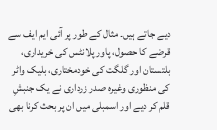دیے جاتے ہیں۔ مثال کے طور پر آئی ایم ایف سے قرضے کا حصول، پاور پلانٹس کی خریداری، بلتستان اور گلگت کی خودمختاری، بلیک واٹر کی منظوری وغیرہ صدر زرداری نے یک جنبشِ قلم کر دیے اور اسمبلی میں ان پر بحث کرنا بھی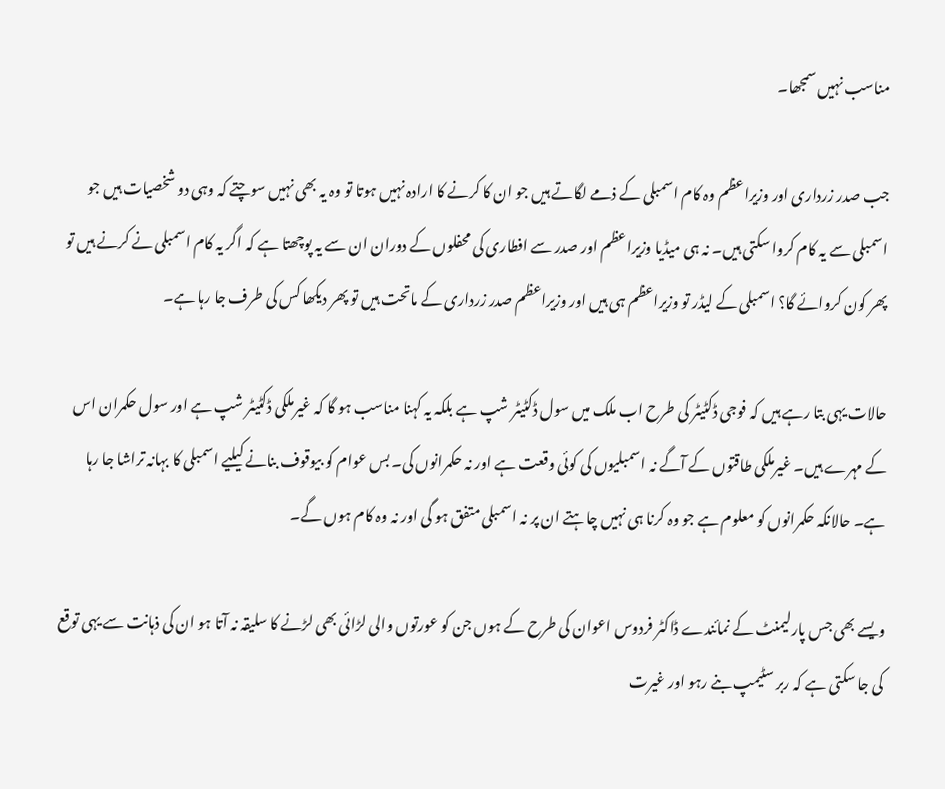مناسب نہیں سمجھا۔

جب صدر زرداری اور وزیراعظم وہ کام اسمبلی کے ذمے لگاتے ہیں جو ان کا کرنے کا ارادہ نہیں ہوتا تو وہ یہ بھی نہیں سوچتے کہ وہی دو شخصیات ہیں جو اسمبلی سے یہ کام کروا سکتی ہیں۔ نہ ہی میڈیا وزیراعظم اور صدر سے افطاری کی محفلوں کے دوران ان سے یہ پوچھتا ہے کہ اگر یہ کام اسمبلی نے کرنے ہیں تو پھر کون کروائے گا؟ اسمبلی کے لیڈر تو وزیراعظم ہی ہیں اور وزیراعظم صدر زرداری کے ماتحت ہیں تو پھر دیکھا کس کی طرف جا رہا ہے۔

حالات یہی بتا رہے ہیں کہ فوجی ڈکٹیٹر کی طرح اب ملک میں سول ڈکٹیٹر شپ ہے بلکہ یہ کہنا مناسب ہو گا کہ غیرملکی ڈکٹیٹر شپ ہے اور سول حکمران اس کے مہرے ہیں۔ غیرملکی طاقتوں کے آگے نہ اسمبلیوں کی کوئی وقعت ہے اور نہ حکمرانوں کی۔ بس عوام کو بیوقوف بنانے کیلیے اسمبلی کا بہانہ تراشا جا رہا ہے۔ حالانکہ حکمرانوں کو معلوم ہے جو وہ کرنا ہی نہیں چاہتے ان پر نہ اسمبلی متفق ہو گی اور نہ وہ کام ہوں گے۔

ویسے بھی جس پارلیمنٹ کے نمائندے ڈاکٹر فردوس اعوان کی طرح کے ہوں جن کو عورتوں والی لڑائی بھی لڑنے کا سلیقہ نہ آتا ہو ان کی ذہانت سے یہی توقع کی جا سکتی ہے کہ ربر سٹیمپ بنے رہو اور غیرت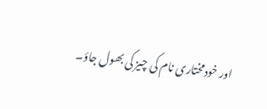اور خودمختاری نام کی چیز کی بھول جاؤ۔